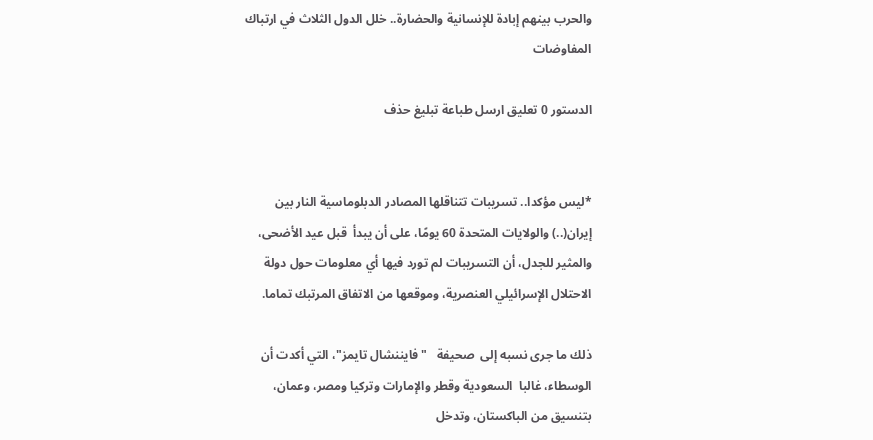والحرب بينهم إبادة للإنسانية والحضارة.. خلل الدول الثلاث في ارتباك  المفاوضات

الدستور 0 تعليق ارسل طباعة تبليغ حذف


*ليس مؤكدا.. تسريبات تتناقلها المصادر الدبلوماسية النار بين إيران(..) والولايات المتحدة 60 يومًا، على أن يبدأ  قبل عيد الأضحى، والمثير للجدل، أن التسريبات لم تورد فيها أي معلومات حول دولة الاحتلال الإسرائيلي العنصرية، وموقعها من الاتفاق المرتبك تماما.

ذلك ما جرى نسبه إلى  صحيفة   "فايننشال تايمز"، التي أكدت أن الوسطاء، غالبا  السعودية وقطر والإمارات وتركيا ومصر، وعمان، بتنسيق من الباكستان، وتدخل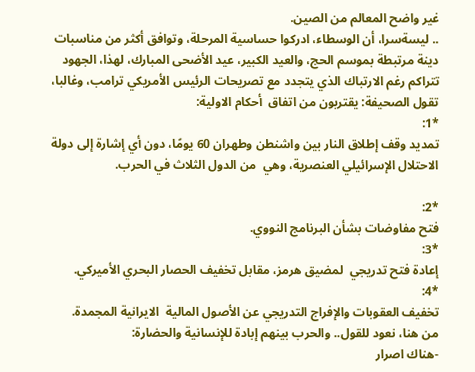غير واضح المعالم من الصين.
.. ليسةسرا، أن الوسطاء، ادركوا حساسية المرحلة، وتوافق أكثر من مناسبات دينة مرتبطة بموسم الحج، والعيد الكبير، عيد الأضحى المبارك، لهذا، الجهود تتراكم رغم الارتباك الذي يتجدد مع تصريحات الرئيس الأمريكي ترامب، وغالبا، تقول الصحيفة: يقتربون من اتفاق  أحكام الاولية:
*1:
تمديد وقف إطلاق النار بين واشنطن وطهران 60 يومًا، دون أي إشارة إلى دولة الاحتلال الإسرائيلي العنصرية، وهي  من الدول الثلاث في الحرب.

*2:
فتح مفاوضات بشأن البرنامج النووي.
*3:
إعادة فتح تدريجي  لمضيق هرمز، مقابل تخفيف الحصار البحري الأميركي.
*4:
تخفيف العقوبات والإفراج التدريجي عن الأصول المالية  الايرانية المجمدة.
من هنا، نعود للقول.. والحرب بينهم إبادة للإنسانية والحضارة:
-هناك اصرار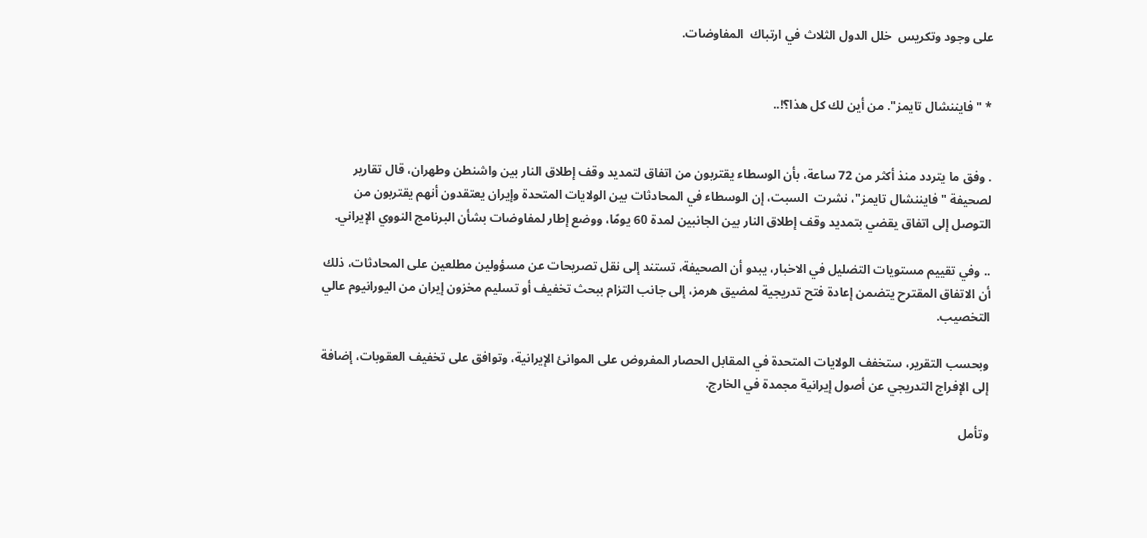على وجود وتكريس  خلل الدول الثلاث في ارتباك  المفاوضات.


* "فايننشال تايمز". من أين لك كل هذا؟!..


. وفق ما يتردد منذ أكثر من 72 ساعة، بأن الوسطاء يقتربون من اتفاق لتمديد وقف إطلاق النار بين واشنطن وطهران، قال تقارير لصحيفة "فايننشال تايمز"، نشرت  السبت، إن الوسطاء في المحادثات بين الولايات المتحدة وإيران يعتقدون أنهم يقتربون من التوصل إلى اتفاق يقضي بتمديد وقف إطلاق النار بين الجانبين لمدة 60 يومًا، ووضع إطار لمفاوضات بشأن البرنامج النووي الإيراني.

.. وفي تقييم مستويات التضليل في الاخبار، يبدو أن الصحيفة، تستند إلى نقل تصريحات عن مسؤولين مطلعين على المحادثات، ذلك أن الاتفاق المقترح يتضمن إعادة فتح تدريجية لمضيق هرمز، إلى جانب التزام ببحث تخفيف أو تسليم مخزون إيران من اليورانيوم عالي التخصيب.

وبحسب التقرير، ستخفف الولايات المتحدة في المقابل الحصار المفروض على الموانئ الإيرانية، وتوافق على تخفيف العقوبات، إضافة إلى الإفراج التدريجي عن أصول إيرانية مجمدة في الخارج.

وتأمل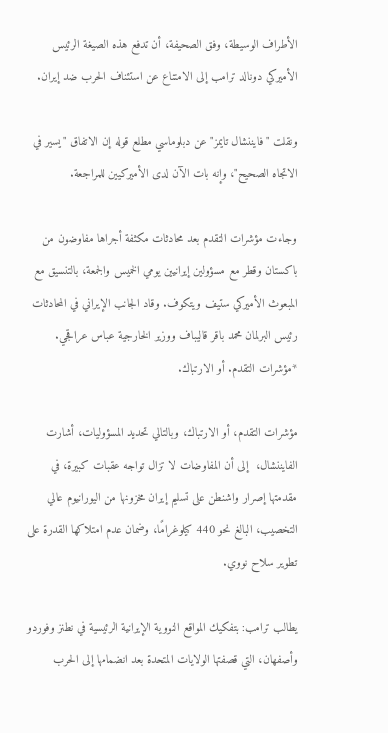الأطراف الوسيطة، وفق الصحيفة، أن تدفع هذه الصيغة الرئيس الأميركي دونالد ترامب إلى الامتناع عن استئناف الحرب ضد إيران.

ونقلت "فايننشال تايمز" عن دبلوماسي مطلع قوله إن الاتفاق "يسير في الاتجاه الصحيح"، وإنه بات الآن لدى الأميركيين للمراجعة.

وجاءت مؤشرات التقدم بعد محادثات مكثفة أجراها مفاوضون من باكستان وقطر مع مسؤولين إيرانيين يومي الخميس والجمعة، بالتنسيق مع المبعوث الأميركي ستيف ويتكوف. وقاد الجانب الإيراني في المحادثات رئيس البرلمان محمد باقر قاليباف ووزير الخارجية عباس عراقجي.
*مؤشرات التقدم. أو الارتباك.

مؤشرات التقدم، أو الارتباك، وبالتالي تحديد المسؤوليات، أشارت الفايننشال،  إلى أن المفاوضات لا تزال تواجه عقبات كبيرة، في مقدمتها إصرار واشنطن على تسليم إيران مخزونها من اليورانيوم عالي التخصيب، البالغ نحو 440 كيلوغرامًا، وضمان عدم امتلاكها القدرة على تطوير سلاح نووي.

يطالب ترامب: بتفكيك المواقع النووية الإيرانية الرئيسية في نطنز وفوردو وأصفهان، التي قصفتها الولايات المتحدة بعد انضمامها إلى الحرب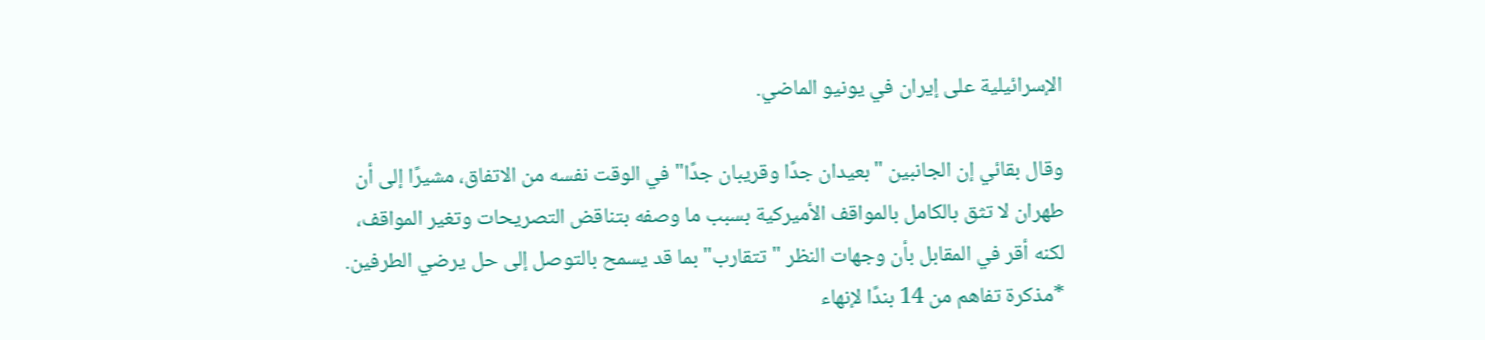الإسرائيلية على إيران في يونيو الماضي.

وقال بقائي إن الجانبين "بعيدان جدًا وقريبان جدًا" في الوقت نفسه من الاتفاق، مشيرًا إلى أن طهران لا تثق بالكامل بالمواقف الأميركية بسبب ما وصفه بتناقض التصريحات وتغير المواقف، لكنه أقر في المقابل بأن وجهات النظر "تتقارب" بما قد يسمح بالتوصل إلى حل يرضي الطرفين.
*مذكرة تفاهم من 14 بندًا لإنهاء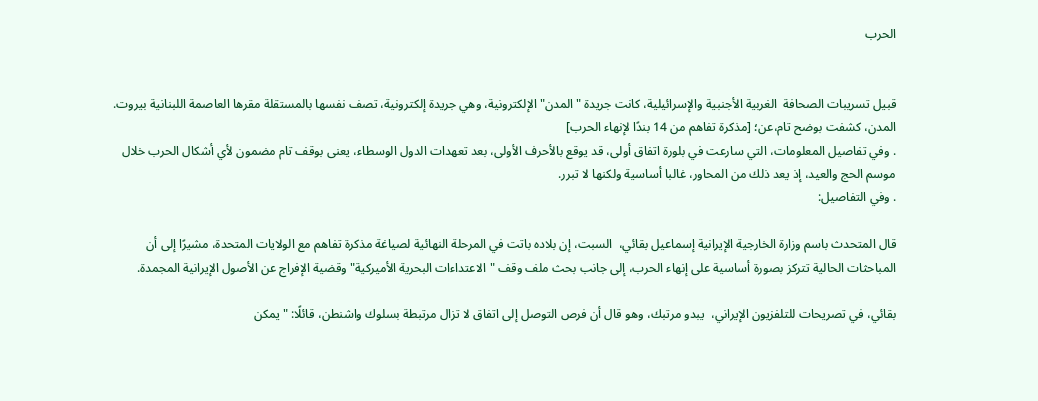الحرب


قبيل تسريبات الصحافة  الغربية الأجنبية والإسرائيلية، كانت جريدة "المدن" الإلكترونية، وهي جريدة إلكترونية، تصف نفسها بالمستقلة مقرها العاصمة اللبنانية بيروت.
المدن، كشفت بوضح تام،عن؛ [مذكرة تفاهم من 14 بندًا لإنهاء الحرب]
. وفي تفاصيل المعلومات، التي سارعت في بلورة اتفاق أولى، قد يوقع بالأحرف الأولى، بعد تعهدات الدول الوسطاء، يعنى بوقف تام مضمون لأي أشكال الحرب خلال موسم الحج والعيد، إذ يعد ذلك من المحاور، غالبا أساسية ولكنها لا تبرر.
. وفي التفاصيل:

قال المتحدث باسم وزارة الخارجية الإيرانية إسماعيل بقائي،  السبت، إن بلاده باتت في المرحلة النهائية لصياغة مذكرة تفاهم مع الولايات المتحدة، مشيرًا إلى أن المباحثات الحالية تتركز بصورة أساسية على إنهاء الحرب، إلى جانب بحث ملف وقف "الاعتداءات البحرية الأميركية" وقضية الإفراج عن الأصول الإيرانية المجمدة.

بقائي، في تصريحات للتلفزيون الإيراني،  يبدو مرتبك، وهو قال أن فرص التوصل إلى اتفاق لا تزال مرتبطة بسلوك واشنطن، قائلًا: "يمكن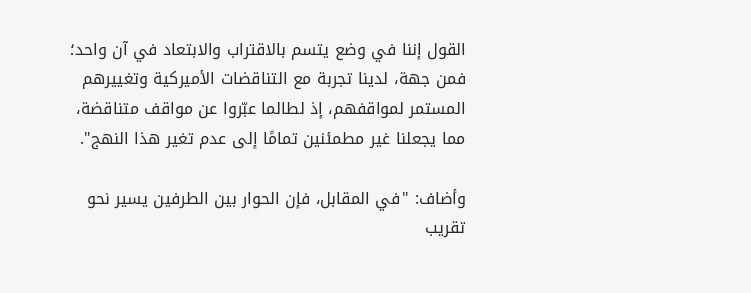القول إننا في وضع يتسم بالاقتراب والابتعاد في آن واحد؛ فمن جهة، لدينا تجربة مع التناقضات الأميركية وتغييرهم المستمر لمواقفهم، إذ لطالما عبّروا عن مواقف متناقضة، مما يجعلنا غير مطمئنين تمامًا إلى عدم تغير هذا النهج".

وأضاف: "في المقابل، فإن الحوار بين الطرفين يسير نحو تقريب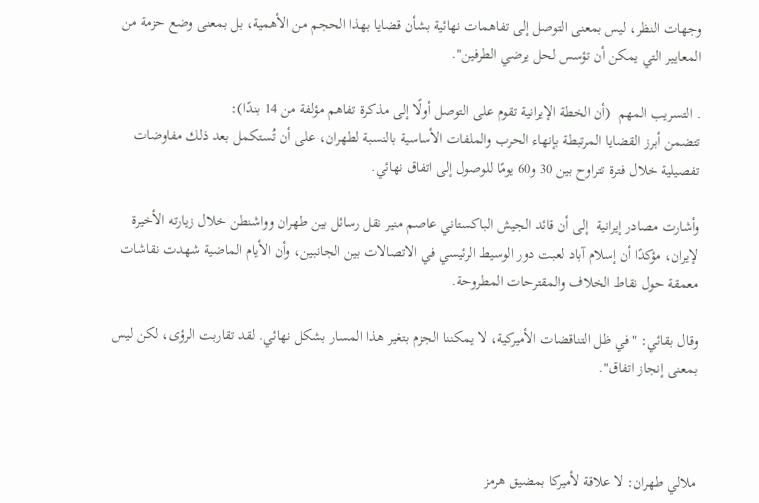وجهات النظر، ليس بمعنى التوصل إلى تفاهمات نهائية بشأن قضايا بهذا الحجم من الأهمية، بل بمعنى وضع حزمة من المعايير التي يمكن أن تؤسس لحل يرضي الطرفين".

. التسريب المهم  (أن الخطة الإيرانية تقوم على التوصل أولًا إلى مذكرة تفاهم مؤلفة من 14 بندًا):
تتضمن أبرز القضايا المرتبطة بإنهاء الحرب والملفات الأساسية بالنسبة لطهران، على أن تُستكمل بعد ذلك مفاوضات تفصيلية خلال فترة تتراوح بين 30 و60 يومًا للوصول إلى اتفاق نهائي.

وأشارت مصادر إيرانية  إلى أن قائد الجيش الباكستاني عاصم منير نقل رسائل بين طهران وواشنطن خلال زيارته الأخيرة لإيران، مؤكدًا أن إسلام آباد لعبت دور الوسيط الرئيسي في الاتصالات بين الجانبين، وأن الأيام الماضية شهدت نقاشات معمقة حول نقاط الخلاف والمقترحات المطروحة.

وقال بقائي: "في ظل التناقضات الأميركية، لا يمكننا الجزم بتغير هذا المسار بشكل نهائي. لقد تقاربت الرؤى، لكن ليس بمعنى إنجاز اتفاق".



ملالي طهران: لا علاقة لأميركا بمضيق هرمز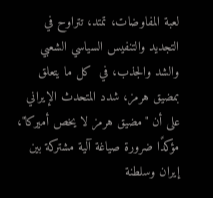لعبة المفاوضات، تمتد، تتراوح في التجديد والتنفيس السياسي الشعبي والشد والجذب، في  كل ما يتعلق بمضيق هرمز، شدد المتحدث الإيراني على أن "مضيق هرمز لا يخص أميركا"، مؤكدًا ضرورة صياغة آلية مشتركة بين إيران وسلطنة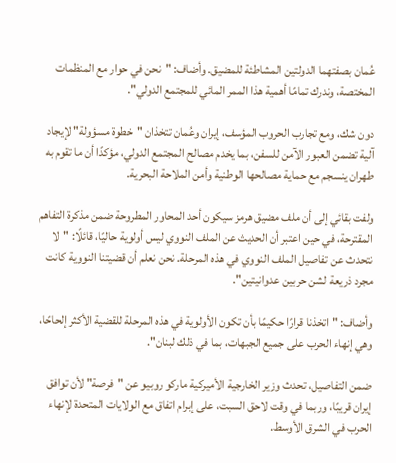عُمان بصفتهما الدولتين المشاطئة للمضيق. وأضاف: "نحن في حوار مع المنظمات المختصة، وندرك تمامًا أهمية هذا الممر المائي للمجتمع الدولي".

دون شك، ومع تجارب الحروب المؤسف، إيران وعُمان تتخذان "خطوة مسؤولة" لإيجاد آلية تضمن العبور الآمن للسفن، بما يخدم مصالح المجتمع الدولي، مؤكدًا أن ما تقوم به طهران ينسجم مع حماية مصالحها الوطنية وأمن الملاحة البحرية.

ولفت بقائي إلى أن ملف مضيق هرمز سيكون أحد المحاور المطروحة ضمن مذكرة التفاهم المقترحة، في حين اعتبر أن الحديث عن الملف النووي ليس أولوية حاليًا، قائلًا: "لا نتحدث عن تفاصيل الملف النووي في هذه المرحلة. نحن نعلم أن قضيتنا النووية كانت مجرد ذريعة لشن حربين عدوانيتين".

وأضاف: "اتخذنا قرارًا حكيمًا بأن تكون الأولوية في هذه المرحلة للقضية الأكثر إلحاحًا، وهي إنهاء الحرب على جميع الجبهات، بما في ذلك لبنان".

ضمن التفاصيل، تحدث وزير الخارجية الأميركية ماركو روبيو عن "فرصة" لأن توافق إيران قريبًا، وربما في وقت لاحق السبت، على إبرام اتفاق مع الولايات المتحدة لإنهاء الحرب في الشرق الأوسط.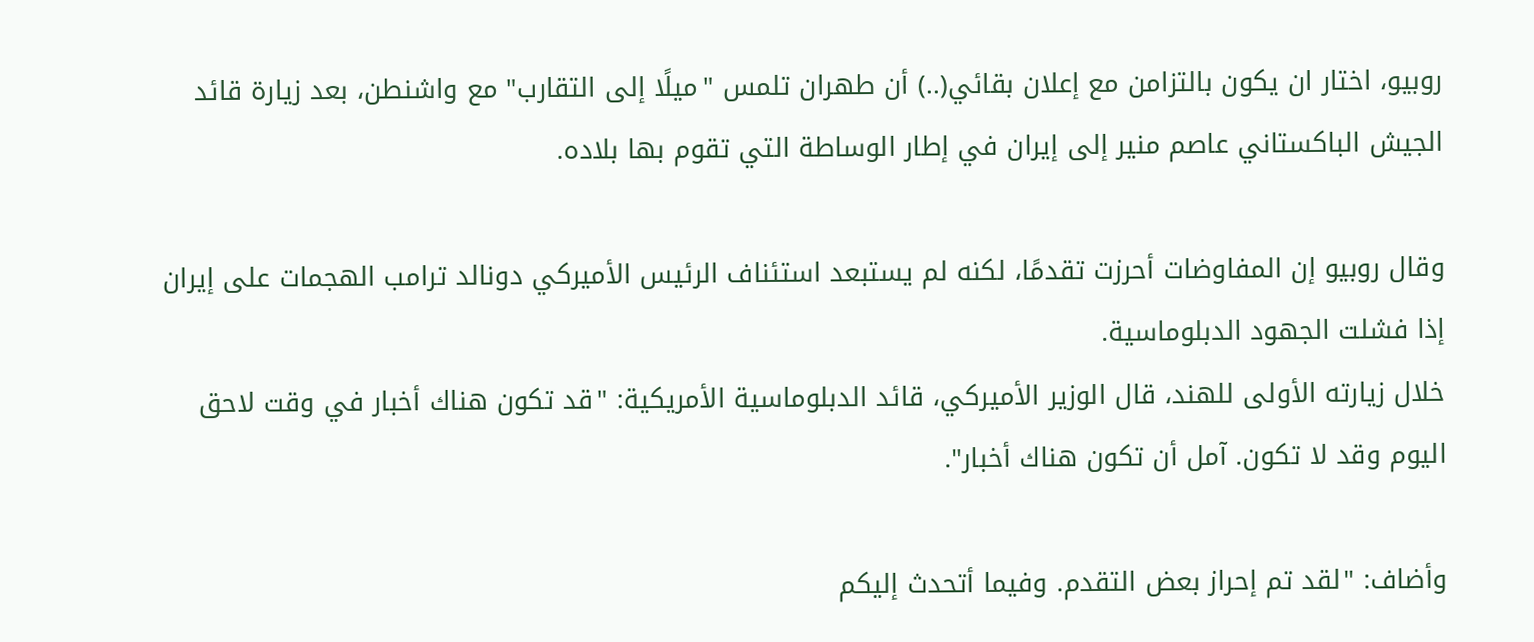روبيو، اختار ان يكون بالتزامن مع إعلان بقائي(..) أن طهران تلمس "ميلًا إلى التقارب" مع واشنطن، بعد زيارة قائد الجيش الباكستاني عاصم منير إلى إيران في إطار الوساطة التي تقوم بها بلاده.

وقال روبيو إن المفاوضات أحرزت تقدمًا، لكنه لم يستبعد استئناف الرئيس الأميركي دونالد ترامب الهجمات على إيران إذا فشلت الجهود الدبلوماسية.
خلال زيارته الأولى للهند، قال الوزير الأميركي، قائد الدبلوماسية الأمريكية: "قد تكون هناك أخبار في وقت لاحق اليوم وقد لا تكون. آمل أن تكون هناك أخبار".

وأضاف: "لقد تم إحراز بعض التقدم. وفيما أتحدث إليكم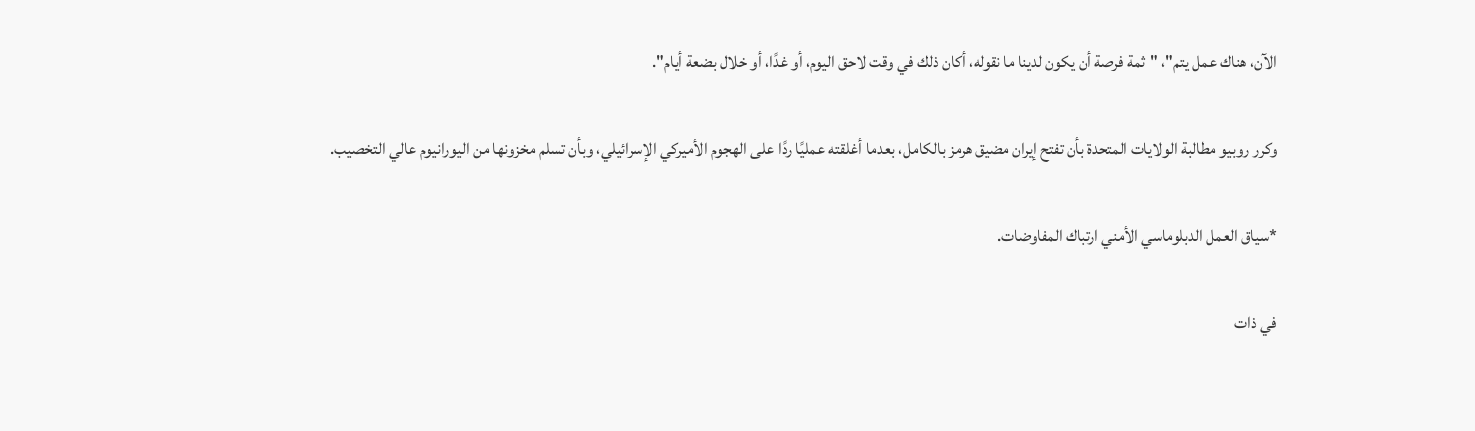الآن، هناك عمل يتم"، "ثمة فرصة أن يكون لدينا ما نقوله، أكان ذلك في وقت لاحق اليوم، أو غدًا، أو خلال بضعة أيام".

وكرر روبيو مطالبة الولايات المتحدة بأن تفتح إيران مضيق هرمز بالكامل، بعدما أغلقته عمليًا ردًا على الهجوم الأميركي الإسرائيلي، وبأن تسلم مخزونها من اليورانيوم عالي التخصيب.

*سياق العمل الدبلوماسي الأمني ارتباك المفاوضات.

في ذات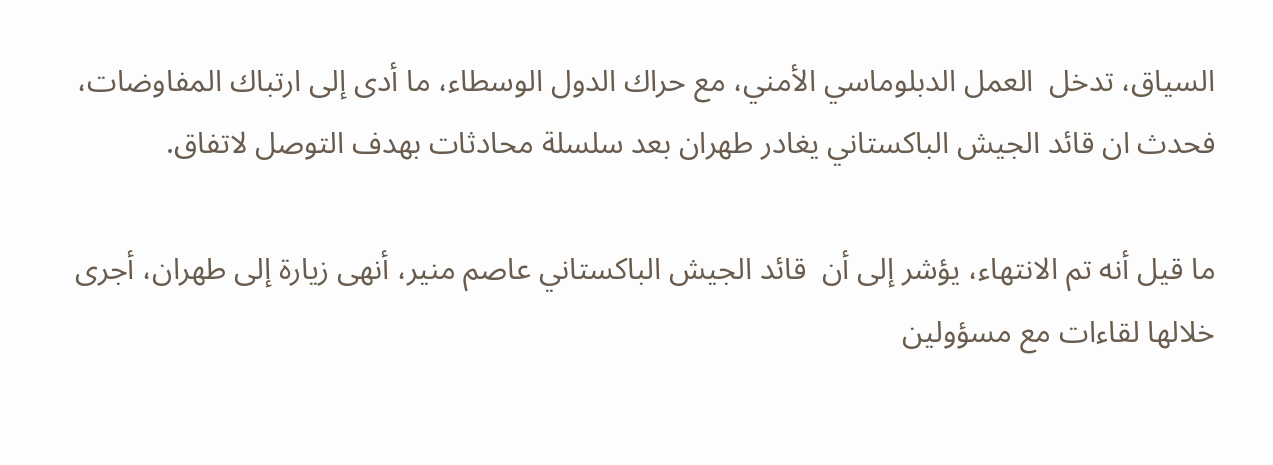السياق، تدخل  العمل الدبلوماسي الأمني، مع حراك الدول الوسطاء، ما أدى إلى ارتباك المفاوضات، فحدث ان قائد الجيش الباكستاني يغادر طهران بعد سلسلة محادثات بهدف التوصل لاتفاق.

ما قيل أنه تم الانتهاء، يؤشر إلى أن  قائد الجيش الباكستاني عاصم منير، أنهى زيارة إلى طهران، أجرى خلالها لقاءات مع مسؤولين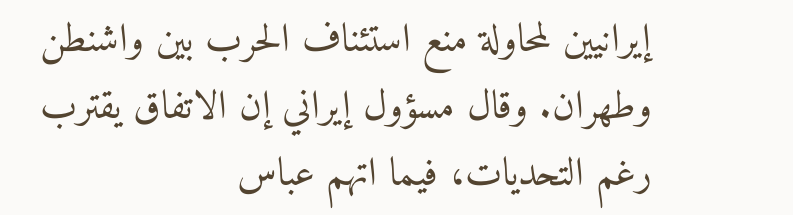إيرانيين لمحاولة منع استئناف الحرب بين واشنطن وطهران. وقال مسؤول إيراني إن الاتفاق يقترب رغم التحديات، فيما اتهم عباس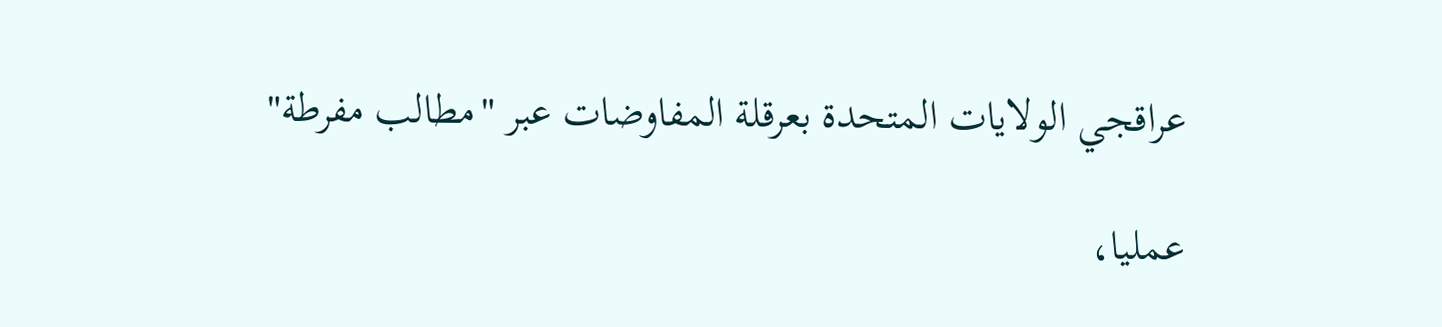عراقجي الولايات المتحدة بعرقلة المفاوضات عبر "مطالب مفرطة"

عمليا،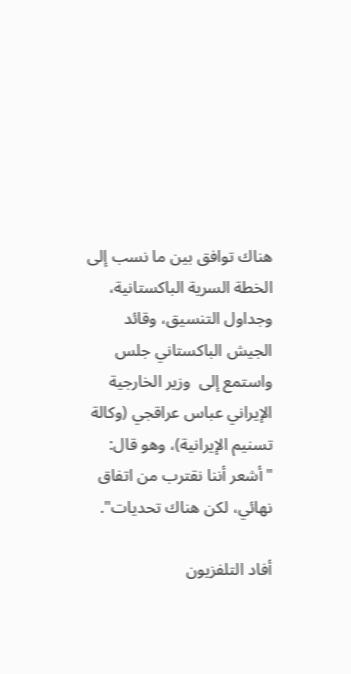هناك توافق بين ما نسب إلى الخطة السرية الباكستانية، وجداول التنسيق، وقائد الجيش الباكستاني جلس واستمع إلى  وزير الخارجية الإيراني عباس عراقجي (وكالة تسنيم الإيرانية)، وهو قال:
"أشعر أننا نقترب من اتفاق نهائي، لكن هناك تحديات".

أفاد التلفزيون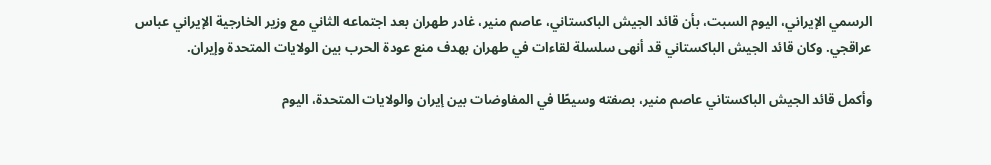الرسمي الإيراني، اليوم السبت، بأن قائد الجيش الباكستاني، عاصم منير، غادر طهران بعد اجتماعه الثاني مع وزير الخارجية الإيراني عباس عراقجي. وكان قائد الجيش الباكستاني قد أنهى سلسلة لقاءات في طهران بهدف منع عودة الحرب بين الولايات المتحدة وإيران.

وأكمل قائد الجيش الباكستاني عاصم منير، بصفته وسيطًا في المفاوضات بين إيران والولايات المتحدة، اليوم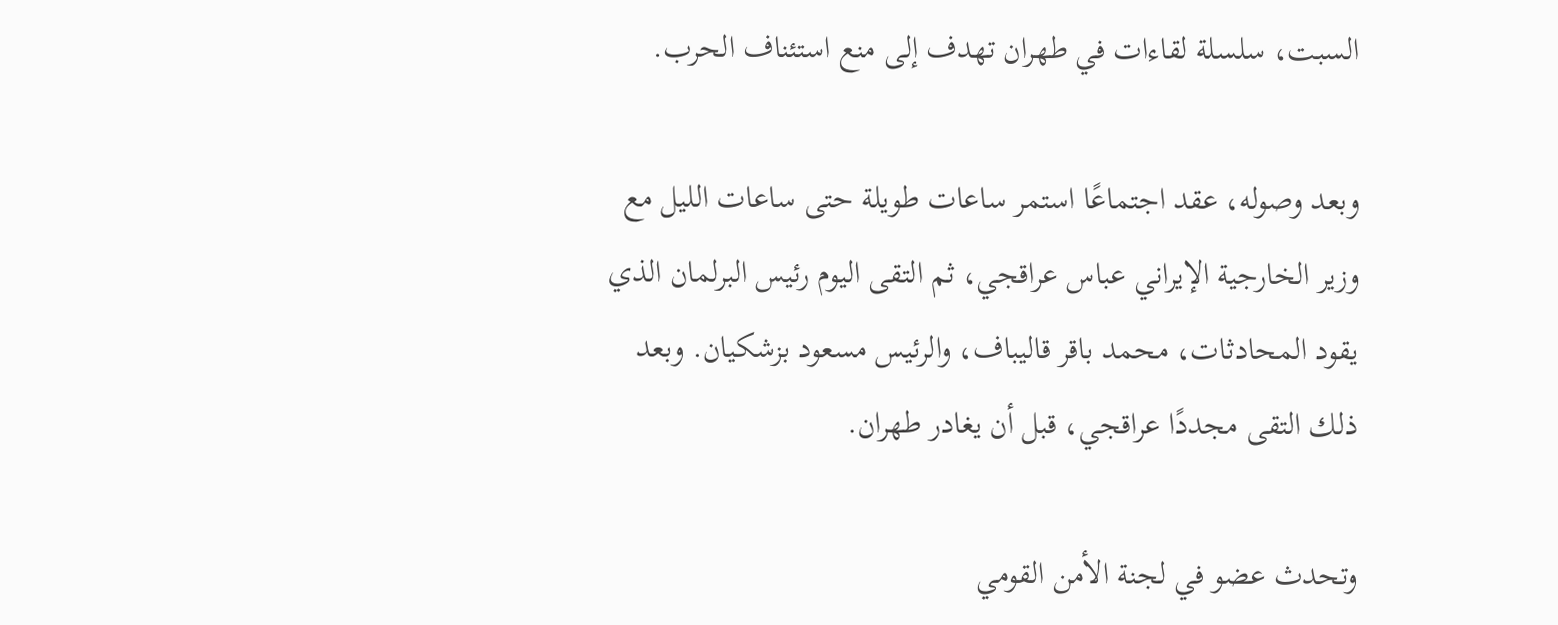السبت، سلسلة لقاءات في طهران تهدف إلى منع استئناف الحرب.

وبعد وصوله، عقد اجتماعًا استمر ساعات طويلة حتى ساعات الليل مع وزير الخارجية الإيراني عباس عراقجي، ثم التقى اليوم رئيس البرلمان الذي يقود المحادثات، محمد باقر قاليباف، والرئيس مسعود بزشكيان. وبعد ذلك التقى مجددًا عراقجي، قبل أن يغادر طهران.

وتحدث عضو في لجنة الأمن القومي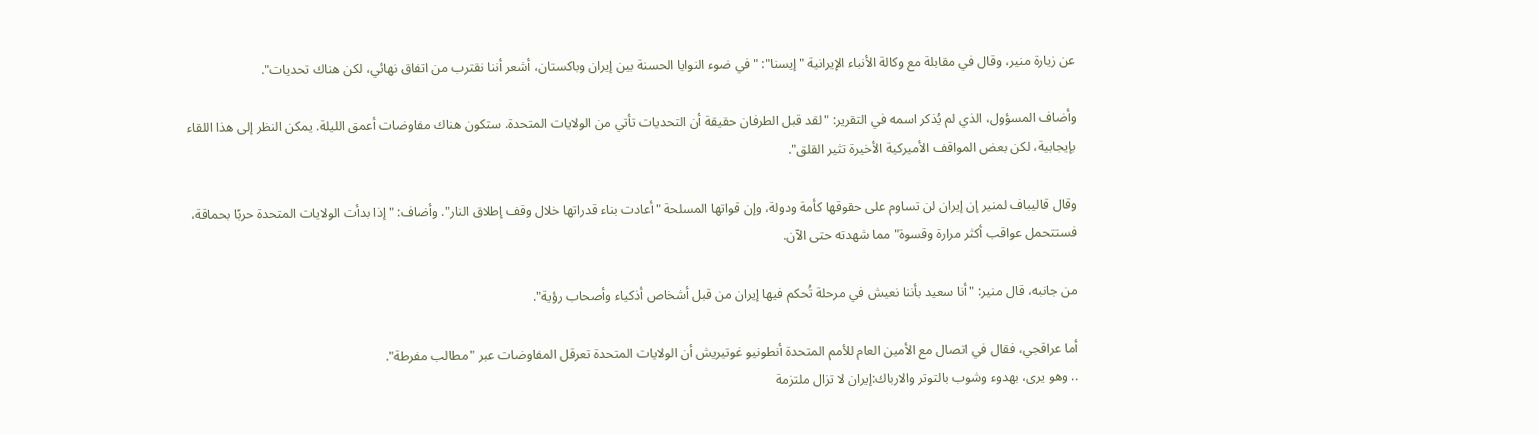عن زيارة منير، وقال في مقابلة مع وكالة الأنباء الإيرانية "إيسنا": "في ضوء النوايا الحسنة بين إيران وباكستان، أشعر أننا نقترب من اتفاق نهائي، لكن هناك تحديات".

وأضاف المسؤول، الذي لم يُذكر اسمه في التقرير: "لقد قبل الطرفان حقيقة أن التحديات تأتي من الولايات المتحدة. ستكون هناك مفاوضات أعمق الليلة. يمكن النظر إلى هذا اللقاء بإيجابية، لكن بعض المواقف الأميركية الأخيرة تثير القلق".

وقال قاليباف لمنير إن إيران لن تساوم على حقوقها كأمة ودولة، وإن قواتها المسلحة "أعادت بناء قدراتها خلال وقف إطلاق النار". وأضاف: "إذا بدأت الولايات المتحدة حربًا بحماقة، فستتحمل عواقب أكثر مرارة وقسوة" مما شهدته حتى الآن.

من جانبه، قال منير: "أنا سعيد بأننا نعيش في مرحلة تُحكم فيها إيران من قبل أشخاص أذكياء وأصحاب رؤية".

أما عراقجي، فقال في اتصال مع الأمين العام للأمم المتحدة أنطونيو غوتيريش أن الولايات المتحدة تعرقل المفاوضات عبر "مطالب مفرطة".
.. وهو يرى، بهدوء وشوب بالتوتر والارباك:إيران لا تزال ملتزمة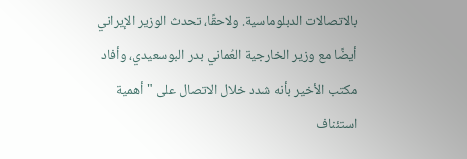بالاتصالات الدبلوماسية. ولاحقًا، تحدث الوزير الإيراني أيضًا مع وزير الخارجية العُماني بدر البوسعيدي، وأفاد مكتب الأخير بأنه شدد خلال الاتصال على "أهمية استئناف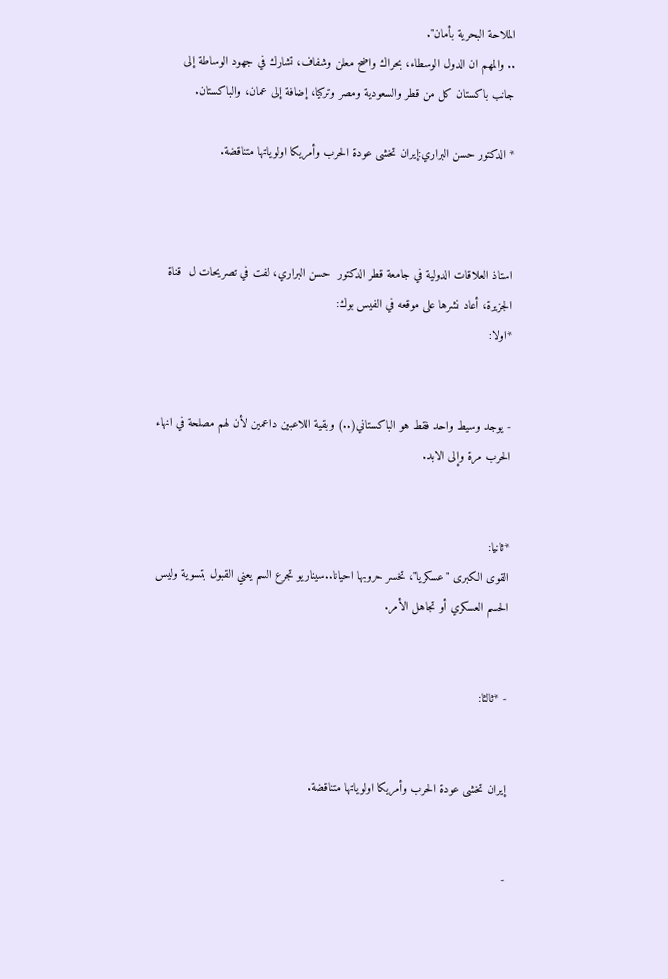الملاحة البحرية بأمان".
.. والمهم ان الدول الوسطاء، بحراك واضح معلن وشفاف، تشارك في جهود الوساطة إلى جانب باكستان كل من قطر والسعودية ومصر وتركيا، إضافة إلى عمان، والباكستان.

* الدكتور حسن البراري:إيران تخشى عودة الحرب وأمريكا اولوياتها متناقضة.



استاذ العلاقات الدولية في جامعة قطر الدكتور  حسن البراري، لفت في تصريحات ل  قناة الجزيرة، أعاد نشرها على موقعه في الفيس بوك:
*اولا:


- يوجد وسيط واحد فقط هو الباكستاني(..) وبقية اللاعبين داعمين لأن لهم مصلحة في انهاء الحرب مرة وإلى الابد.


*ثانيا:
القوى الكبرى "عسكريا"، تخسر حروبها احيانا..سيناريو تجرع السم يعني القبول بتسوية وليس الحسم العسكري أو تجاهل الأمر.


- *ثالثا:


إيران تخشى عودة الحرب وأمريكا اولوياتها متناقضة.


-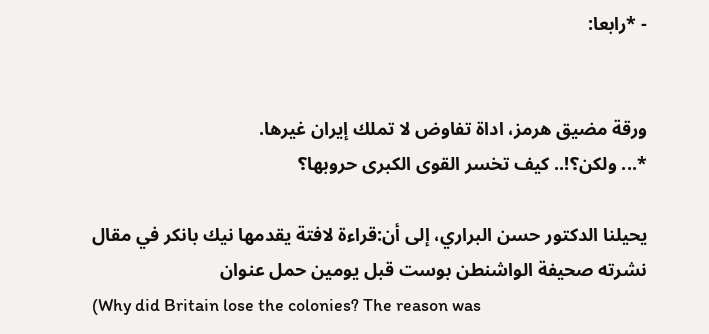- *رابعا:


ورقة مضيق هرمز، اداة تفاوض لا تملك إيران غيرها.
*... ولكن؟!.. كيف تخسر القوى الكبرى حروبها؟

يحيلنا الدكتور حسن البراري، إلى أن:قراءة لافتة يقدمها نيك بانكر في مقال نشرته صحيفة الواشنطن بوست قبل يومين حمل عنوان
(Why did Britain lose the colonies? The reason was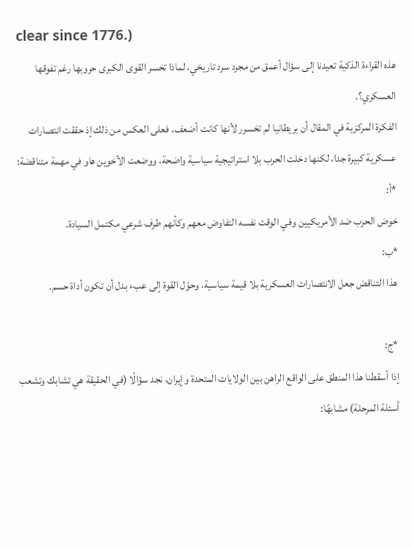clear since 1776.)
هذه القراءة الذكية تعيدنا إلى سؤال أعمق من مجرد سرد تاريخي، لماذا تخسر القوى الكبرى حروبها رغم تفوقها العسكري؟.
الفكرة المركزية في المقال أن بريطانيا لم تخسرر لأنها كانت أضعف، فعلى العكس من ذلك إذ حققت انتصارات عسكرية كبيرة جدا، لكنها دخلت الحرب بلا استراتيجية سياسية واضحة، ووضعت الأخوين هاو في مهمة متناقضة:
*أ:
خوض الحرب ضد الأمريكيين وفي الوقت نفسه التفاوض معهم وكأنهم طرف شرعي مكتمل السيادة.
*ب:
هذا التناقض جعل الانتصارات العسكرية بلا قيمة سياسية، وحوّل القوة إلى عبء بدل أن تكون أداة حسم.

*ج:
إذا أسقطنا هذا المنطق على الواقع الراهن بين الولايات المتحدة وإيران، نجد سؤالًا (في الحقيقة هي تشابك وتشعب أسئلة المرحلة) مشابهًا: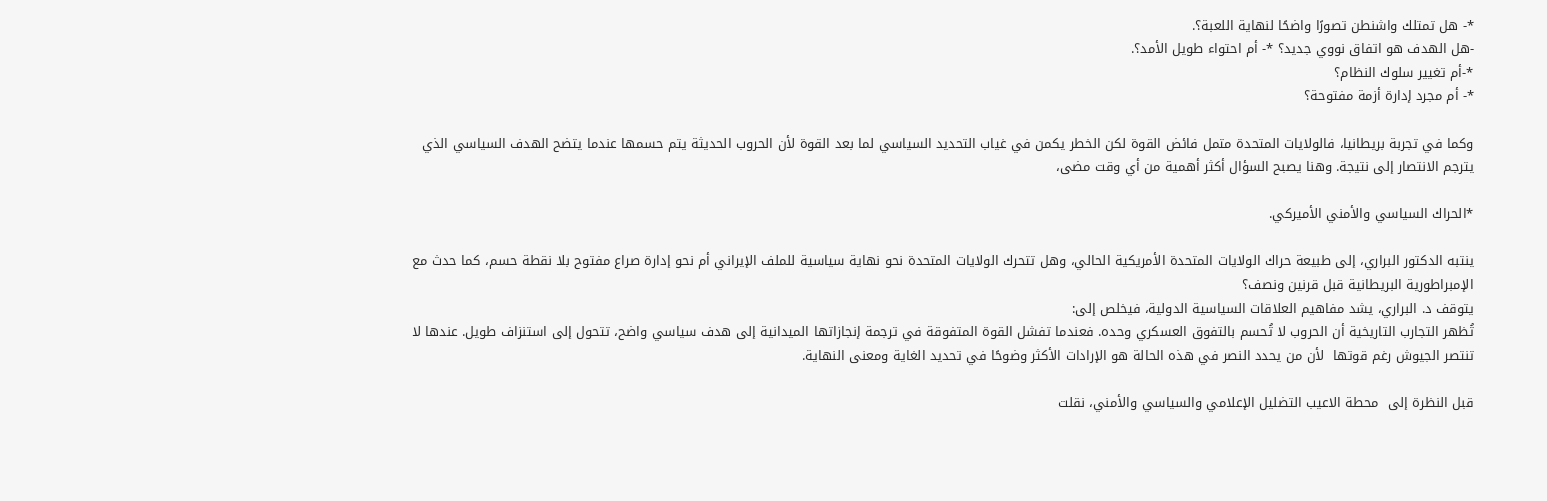*- هل تمتلك واشنطن تصورًا واضحًا لنهاية اللعبة؟.
-هل الهدف هو اتفاق نووي جديد؟ *- أم احتواء طويل الأمد؟.
*-أم تغيير سلوك النظام؟
*- أم مجرد إدارة أزمة مفتوحة؟

وكما في تجربة بريطانيا، فالولايات المتحدة متمل فائض القوة لكن الخطر يكمن في غياب التحديد السياسي لما بعد القوة لأن الحروب الحديثة يتم حسمها عندما يتضح الهدف السياسي الذي يترجم الانتصار إلى نتيجة. وهنا يصبح السؤال أكثر أهمية من أي وقت مضى،

*الحراك السياسي والأمني الأميركي.

ينتبه الدكتور البراري، إلى طبيعة حراك الولايات المتحدة الأمريكية الحالي، وهل تتحرك الولايات المتحدة نحو نهاية سياسية للملف الإيراني أم نحو إدارة صراع مفتوح بلا نقطة حسم، كما حدث مع الإمبراطورية البريطانية قبل قرنين ونصف؟
يتوقف د. البراري، يشد مفاهيم العلاقات السياسية الدولية، فيخلص إلى:
تُظهر التجارب التاريخية أن الحروب لا تُحسم بالتفوق العسكري وحده. فعندما تفشل القوة المتفوقة في ترجمة إنجازاتها الميدانية إلى هدف سياسي واضح، تتحول إلى استنزاف طويل. عندها لا تنتصر الجيوش رغم قوتها  لأن من يحدد النصر في هذه الحالة هو الإرادات الأكثر وضوحًا في تحديد الغاية ومعنى النهاية.

قبل النظرة إلى  محطة الاعيب التضليل الإعلامي والسياسي والأمني، نقلت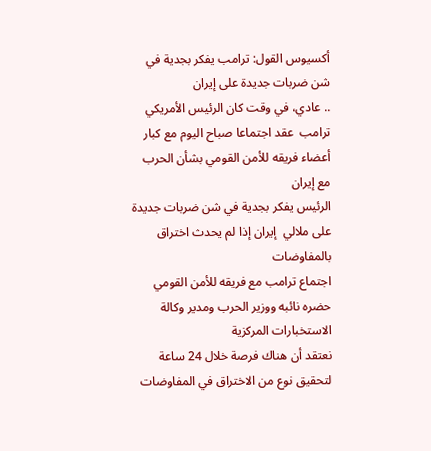أكسيوس القول: ترامب يفكر بجدية في شن ضربات جديدة على إيران
.. عادي، في وقت كان الرئيس الأمريكي ترامب  عقد اجتماعا صباح اليوم مع كبار أعضاء فريقه للأمن القومي بشأن الحرب مع إيران
الرئيس يفكر بجدية في شن ضربات جديدة على ملالي  إيران إذا لم يحدث اختراق بالمفاوضات
اجتماع ترامب مع فريقه للأمن القومي حضره نائبه ووزير الحرب ومدير وكالة الاستخبارات المركزية
نعتقد أن هناك فرصة خلال 24 ساعة لتحقيق نوع من الاختراق في المفاوضات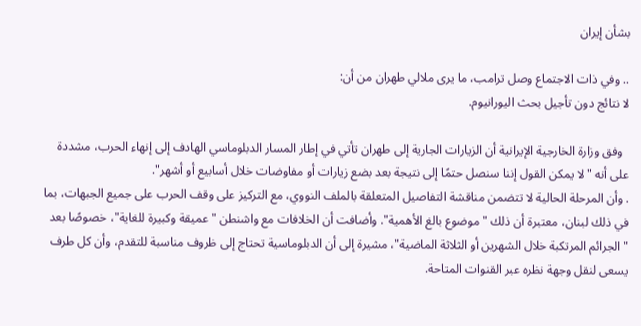بشأن إيران

.. وفي ذات الاجتماع وصل ترامب، ما يرى ملالي طهران من أن:
لا نتائج دون تأجيل بحث اليورانيوم.

  وفق وزارة الخارجية الإيرانية أن الزيارات الجارية إلى طهران تأتي في إطار المسار الدبلوماسي الهادف إلى إنهاء الحرب، مشددة على أنه "لا يمكن القول إننا سنصل حتمًا إلى نتيجة بعد بضع زيارات أو مفاوضات خلال أسابيع أو أشهر".
. وأن المرحلة الحالية لا تتضمن مناقشة التفاصيل المتعلقة بالملف النووي، مع التركيز على وقف الحرب على جميع الجبهات، بما في ذلك لبنان، معتبرة أن ذلك "موضوع بالغ الأهمية". وأضافت أن الخلافات مع واشنطن "عميقة وكبيرة للغاية"، خصوصًا بعد "الجرائم المرتكبة خلال الشهرين أو الثلاثة الماضية"، مشيرة إلى أن الدبلوماسية تحتاج إلى ظروف مناسبة للتقدم، وأن كل طرف يسعى لنقل وجهة نظره عبر القنوات المتاحة.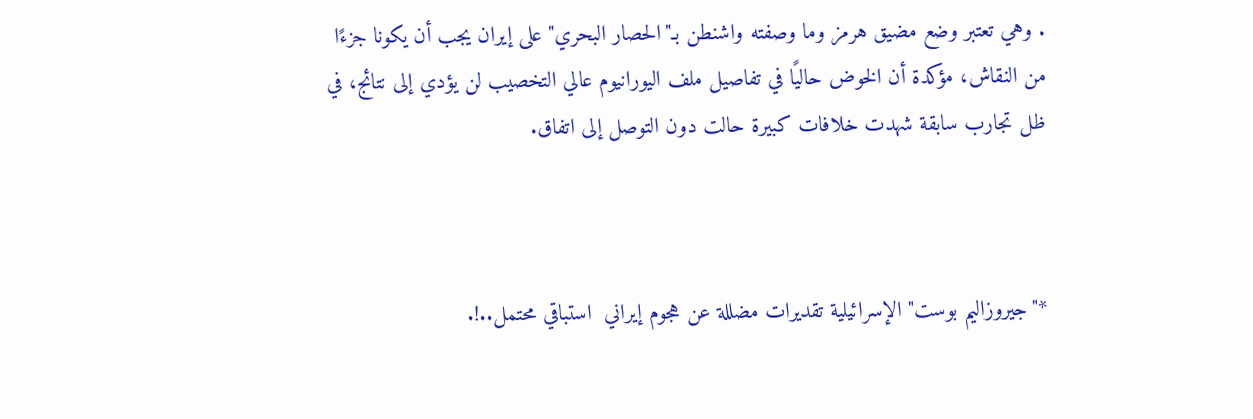. وهي تعتبر وضع مضيق هرمز وما وصفته واشنطن بـ"الحصار البحري" على إيران يجب أن يكونا جزءًا من النقاش، مؤكدة أن الخوض حاليًا في تفاصيل ملف اليورانيوم عالي التخصيب لن يؤدي إلى نتائج، في ظل تجارب سابقة شهدت خلافات كبيرة حالت دون التوصل إلى اتفاق.



*"جيروزاليم بوست" الإسرائيلية تقديرات مضللة عن هجوم إيراني  استباقي محتمل..!.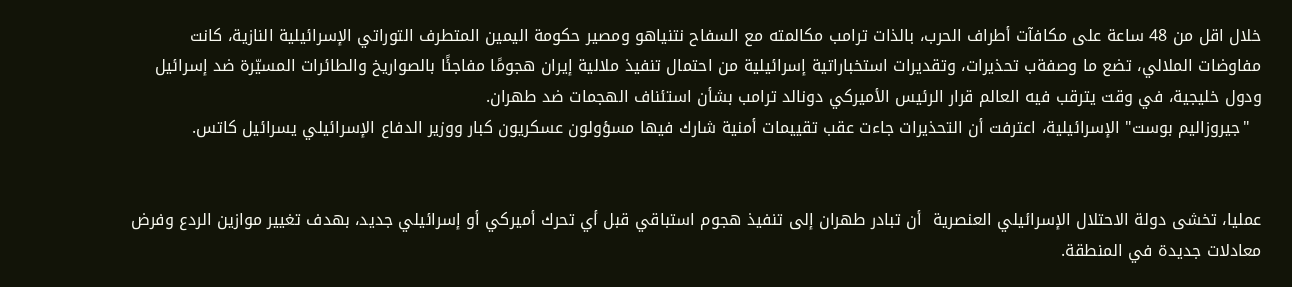خلال اقل من 48 ساعة على مكافآت أطراف الحرب، بالذات ترامب مكالمته مع السفاح نتنياهو ومصير حكومة اليمين المتطرف التوراتي الإسرائيلية النازية، كانت مفاوضات الملالي، تضع ما وصفةب تحذيرات، وتقديرات استخباراتية إسرائيلية من احتمال تنفيذ ملالية إيران هجومًا مفاجئًا بالصواريخ والطائرات المسيّرة ضد إسرائيل ودول خليجية، في وقت يترقب فيه العالم قرار الرئيس الأميركي دونالد ترامب بشأن استئناف الهجمات ضد طهران.
  "جيروزاليم بوست" الإسرائيلية، اعترفت أن التحذيرات جاءت عقب تقييمات أمنية شارك فيها مسؤولون عسكريون كبار ووزير الدفاع الإسرائيلي يسرائيل كاتس.


عمليا، تخشى دولة الاحتلال الإسرائيلي العنصرية  أن تبادر طهران إلى تنفيذ هجوم استباقي قبل أي تحرك أميركي أو إسرائيلي جديد، بهدف تغيير موازين الردع وفرض معادلات جديدة في المنطقة.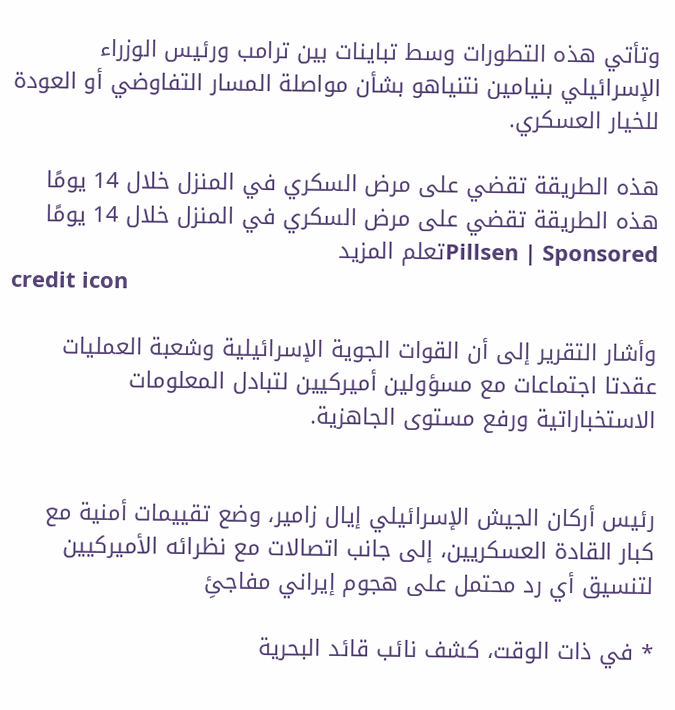وتأتي هذه التطورات وسط تباينات بين ترامب ورئيس الوزراء الإسرائيلي بنيامين نتنياهو بشأن مواصلة المسار التفاوضي أو العودة للخيار العسكري.

هذه الطريقة تقضي على مرض السكري في المنزل خلال 14 يومًا
هذه الطريقة تقضي على مرض السكري في المنزل خلال 14 يومًا
Pillsen | Sponsoredتعلم المزيد
credit icon

وأشار التقرير إلى أن القوات الجوية الإسرائيلية وشعبة العمليات عقدتا اجتماعات مع مسؤولين أميركيين لتبادل المعلومات الاستخباراتية ورفع مستوى الجاهزية.


رئيس أركان الجيش الإسرائيلي إيال زامير، وضع تقييمات أمنية مع كبار القادة العسكريين، إلى جانب اتصالات مع نظرائه الأميركيين لتنسيق أي رد محتمل على هجوم إيراني مفاجئِ

* في ذات الوقت، كشف نائب قائد البحرية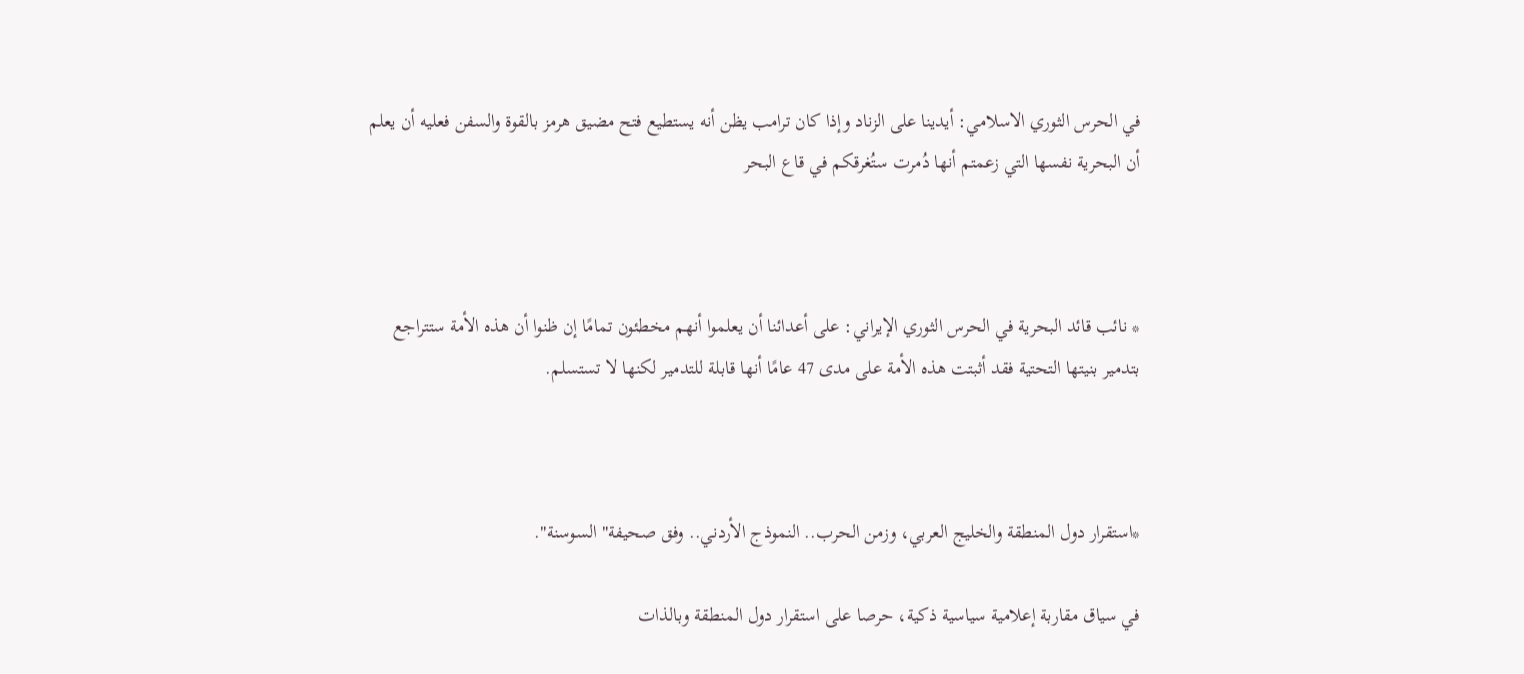في الحرس الثوري الاسلامي: أيدينا على الزناد وإذا كان ترامب يظن أنه يستطيع فتح مضيق هرمز بالقوة والسفن فعليه أن يعلم أن البحرية نفسها التي زعمتم أنها دُمرت ستُغرقكم في قاع البحر



* نائب قائد البحرية في الحرس الثوري الإيراني: على أعدائنا أن يعلموا أنهم مخطئون تمامًا إن ظنوا أن هذه الأمة ستتراجع بتدمير بنيتها التحتية فقد أثبتت هذه الأمة على مدى 47 عامًا أنها قابلة للتدمير لكنها لا تستسلم.



*استقرار دول المنطقة والخليج العربي، وزمن الحرب.. النموذج الأردني.. وفق صحيفة" السوسنة".

في سياق مقاربة إعلامية سياسية ذكية، حرصا على استقرار دول المنطقة وبالذات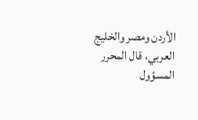الأردن ومصر والخليج العربي، قال المحرر المسؤول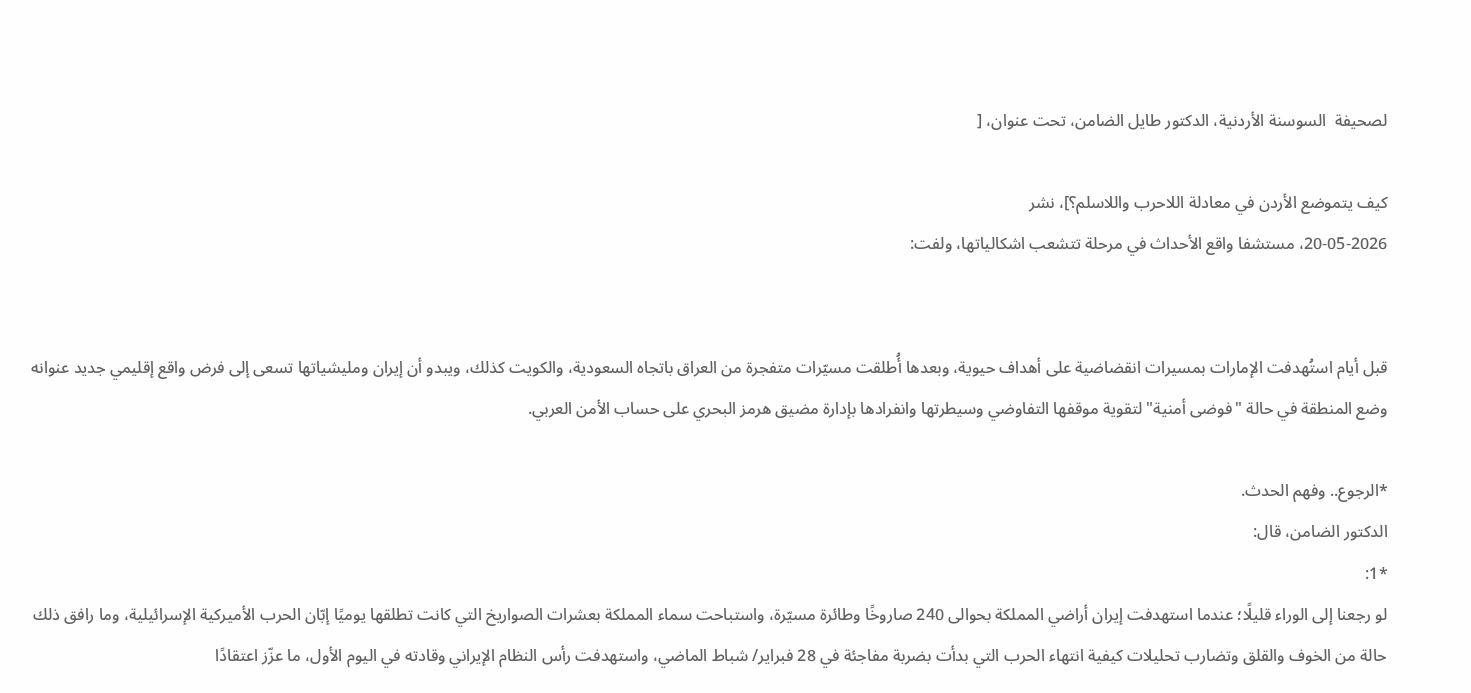لصحيفة  السوسنة الأردنية، الدكتور طايل الضامن، تحت عنوان، [

كيف يتموضع الأردن في معادلة اللاحرب واللاسلم؟]، نشر
20-05-2026، مستشفا واقع الأحداث في مرحلة تتشعب اشكالياتها، ولفت:


قبل أيام استُهدفت الإمارات بمسيرات انقضاضية على أهداف حيوية، وبعدها أُطلقت مسيّرات متفجرة من العراق باتجاه السعودية، والكويت كذلك، ويبدو أن إيران ومليشياتها تسعى إلى فرض واقع إقليمي جديد عنوانه وضع المنطقة في حالة "فوضى أمنية" لتقوية موقفها التفاوضي وسيطرتها وانفرادها بإدارة مضيق هرمز البحري على حساب الأمن العربي.

*الرجوع.. وفهم الحدث.
الدكتور الضامن، قال:
*1:
لو رجعنا إلى الوراء قليلًا؛ عندما استهدفت إيران أراضي المملكة بحوالى 240 صاروخًا وطائرة مسيّرة، واستباحت سماء المملكة بعشرات الصواريخ التي كانت تطلقها يوميًا إبّان الحرب الأميركية الإسرائيلية، وما رافق ذلك حالة من الخوف والقلق وتضارب تحليلات كيفية انتهاء الحرب التي بدأت بضربة مفاجئة في 28 فبراير/ شباط الماضي، واستهدفت رأس النظام الإيراني وقادته في اليوم الأول، ما عزّز اعتقادًا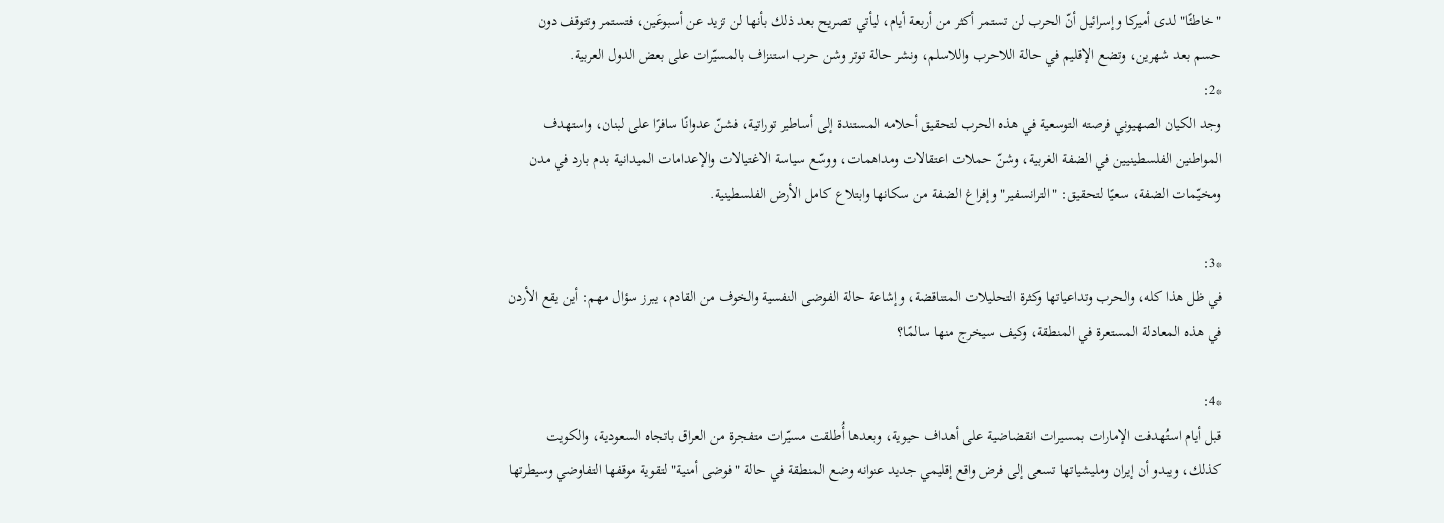"خاطئًا" لدى أميركا وإسرائيل أنّ الحرب لن تستمر أكثر من أربعة أيام، ليأتي تصريح بعد ذلك بأنها لن تزيد عن أسبوعَين، فتستمر وتتوقف دون حسم بعد شهرين، وتضع الإقليم في حالة اللاحرب واللاسلم، ونشر حالة توتر وشن حرب استنزاف بالمسيّرات على بعض الدول العربية.
*2:
وجد الكيان الصهيوني فرصته التوسعية في هذه الحرب لتحقيق أحلامه المستندة إلى أساطير توراتية، فشنّ عدوانًا سافرًا على لبنان، واستهدف المواطنين الفلسطينيين في الضفة الغربية، وشنّ حملات اعتقالات ومداهمات، ووسّع سياسة الاغتيالات والإعدامات الميدانية بدم بارد في مدن ومخيّمات الضفة، سعيًا لتحقيق: "الترانسفير" وإفراغ الضفة من سكانها وابتلاع كامل الأرض الفلسطينية.

*3:
في ظل هذا كله، والحرب وتداعياتها وكثرة التحليلات المتناقضة، وإشاعة حالة الفوضى النفسية والخوف من القادم، يبرز سؤال مهم: أين يقع الأردن في هذه المعادلة المستعرة في المنطقة، وكيف سيخرج منها سالمًا؟

*4:
قبل أيام استُهدفت الإمارات بمسيرات انقضاضية على أهداف حيوية، وبعدها أُطلقت مسيّرات متفجرة من العراق باتجاه السعودية، والكويت كذلك، ويبدو أن إيران ومليشياتها تسعى إلى فرض واقع إقليمي جديد عنوانه وضع المنطقة في حالة "فوضى أمنية" لتقوية موقفها التفاوضي وسيطرتها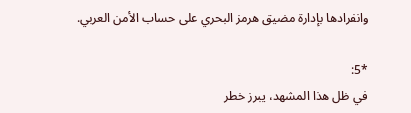وانفرادها بإدارة مضيق هرمز البحري على حساب الأمن العربي.

*5:
في ظل هذا المشهد، يبرز خطر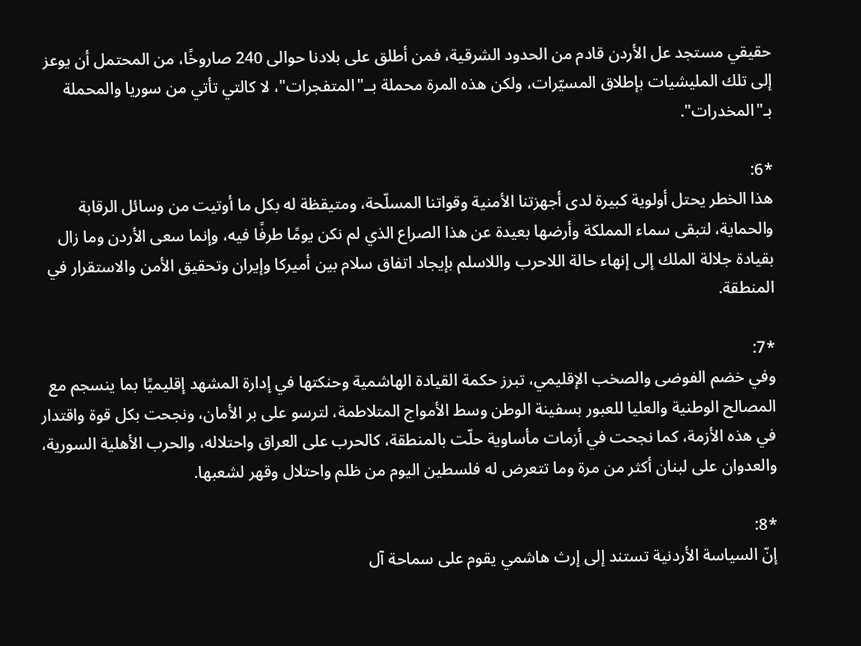حقيقي مستجد عل الأردن قادم من الحدود الشرقية، فمن أطلق على بلادنا حوالى 240 صاروخًا، من المحتمل أن يوعز إلى تلك المليشيات بإطلاق المسيّرات، ولكن هذه المرة محملة بــ"المتفجرات"، لا كالتي تأتي من سوريا والمحملة بـ"المخدرات".

*6:
هذا الخطر يحتل أولوية كبيرة لدى أجهزتنا الأمنية وقواتنا المسلّحة، ومتيقظة له بكل ما أوتيت من وسائل الرقابة والحماية، لتبقى سماء المملكة وأرضها بعيدة عن هذا الصراع الذي لم نكن يومًا طرفًا فيه، وإنما سعى الأردن وما زال بقيادة جلالة الملك إلى إنهاء حالة اللاحرب واللاسلم بإيجاد اتفاق سلام بين أميركا وإيران وتحقيق الأمن والاستقرار في المنطقة.

*7:
وفي خضم الفوضى والصخب الإقليمي، تبرز حكمة القيادة الهاشمية وحنكتها في إدارة المشهد إقليميًا بما ينسجم مع المصالح الوطنية والعليا للعبور بسفينة الوطن وسط الأمواج المتلاطمة، لترسو على بر الأمان، ونجحت بكل قوة واقتدار في هذه الأزمة، كما نجحت في أزمات مأساوية حلّت بالمنطقة، كالحرب على العراق واحتلاله، والحرب الأهلية السورية، والعدوان على لبنان أكثر من مرة وما تتعرض له فلسطين اليوم من ظلم واحتلال وقهر لشعبها.

*8:
إنّ السياسة الأردنية تستند إلى إرث هاشمي يقوم على سماحة آل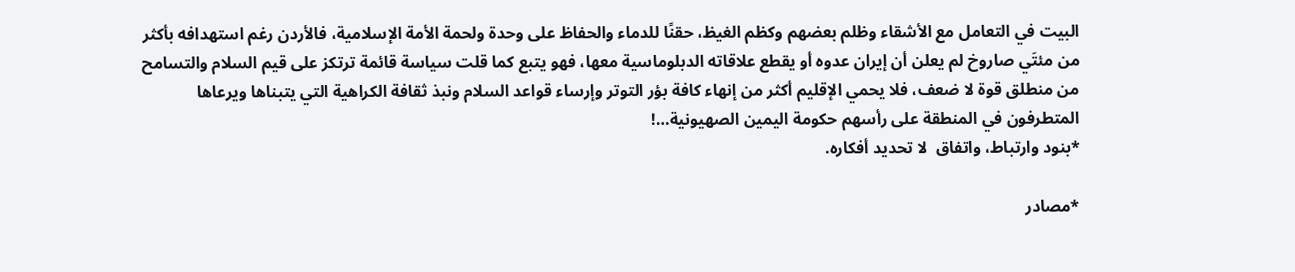البيت في التعامل مع الأشقاء وظلم بعضهم وكظم الغيظ، حقنًا للدماء والحفاظ على وحدة ولحمة الأمة الإسلامية، فالأردن رغم استهدافه بأكثر من مئتَي صاروخ لم يعلن أن إيران عدوه أو يقطع علاقاته الدبلوماسية معها، فهو يتبع كما قلت سياسة قائمة ترتكز على قيم السلام والتسامح من منطلق قوة لا ضعف، فلا يحمي الإقليم أكثر من إنهاء كافة بؤر التوتر وإرساء قواعد السلام ونبذ ثقافة الكراهية التي يتبناها ويرعاها المتطرفون في المنطقة على رأسهم حكومة اليمين الصهيونية…!
*بنود وارتباط، واتفاق  لا تحديد أفكاره.

*مصادر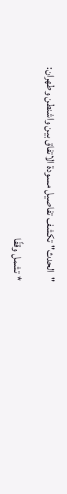"الحدث" تكشف تفاصيل مسودة الاتفاق بين واشنطن وطهران:

* تشمل وقفًا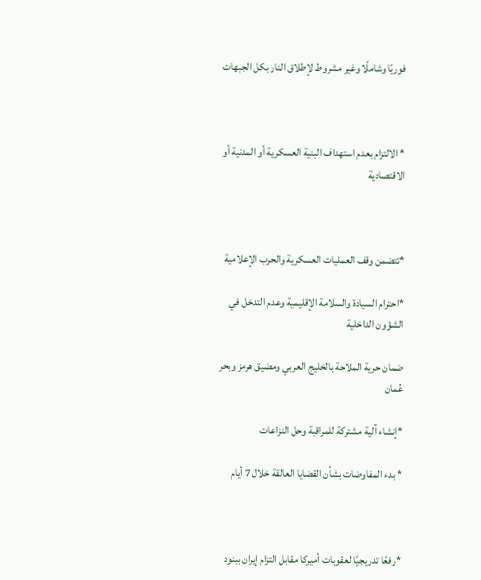فوريًا وشاملًا وغير مشروط لإطلاق النار بكل الجبهات



* الالتزام بعدم استهداف البنية العسكرية أو المدنية أو الاقتصادية



*تتضمن وقف العمليات العسكرية والحرب الإعلامية

*احترام السيادة والسلامة الإقليمية وعدم التدخل في الشؤون الداخلية

ضمان حرية الملاحة بالخليج العربي ومضيق هرمز وبحر عُمان

*إنشاء آلية مشتركة للمراقبة وحل النزاعات

* بدء المفاوضات بشأن القضايا العالقة خلال 7 أيام



*رفعًا تدريجيًا لعقوبات أميركا مقابل التزام إيران ببنود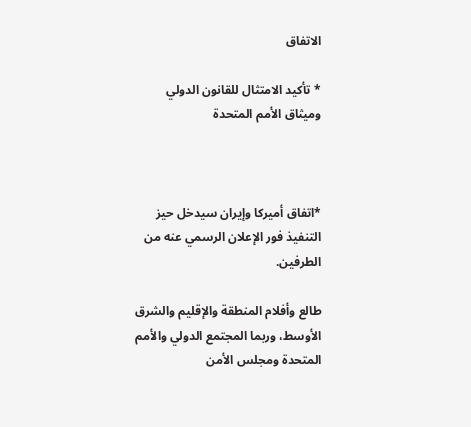الاتفاق

* تأكيد الامتثال للقانون الدولي وميثاق الأمم المتحدة



*اتفاق أميركا وإيران سيدخل حيز التنفيذ فور الإعلان الرسمي عنه من الطرفين.

طالع وأفلام المنطقة والإقليم والشرق الأوسط، وربما المجتمع الدولي والأمم المتحدة ومجلس الأمن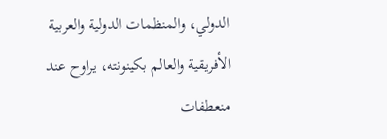الدولي، والمنظمات الدولية والعربية الأفريقية والعالم بكينونته، يراوح عند منعطفات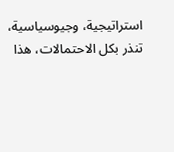استراتيجية، وجيوسياسية، تنذر بكل الاحتمالات، هذا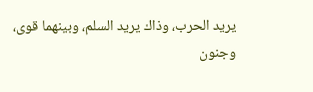يريد الحرب، وذاك يريد السلم، وبينهما قوى، وجنون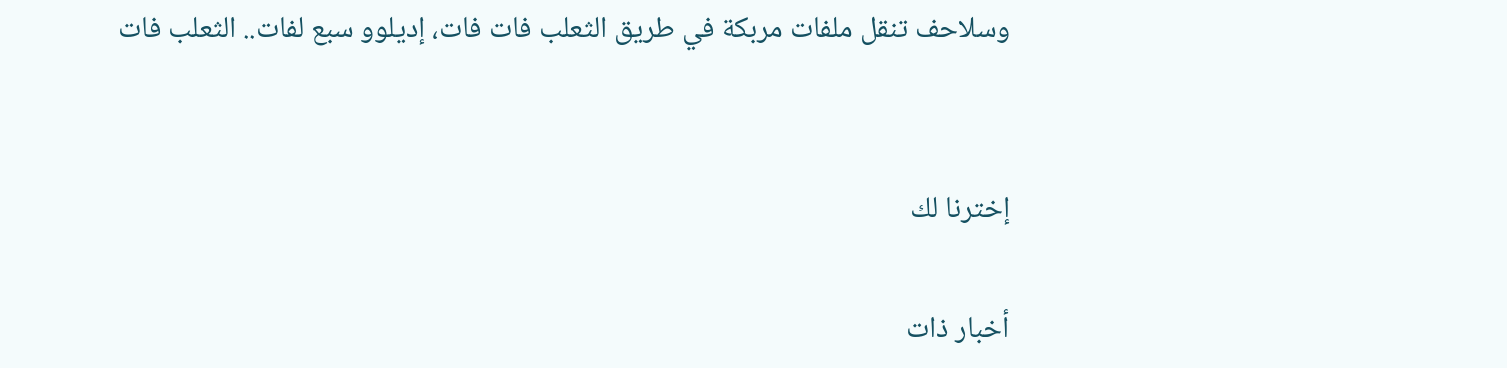وسلاحف تنقل ملفات مربكة في طريق الثعلب فات فات، إديلوو سبع لفات.. الثعلب فات


إخترنا لك

أخبار ذات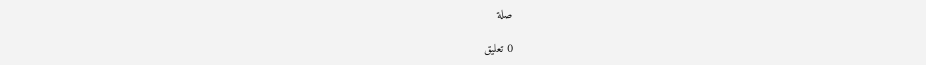صلة

0 تعليق